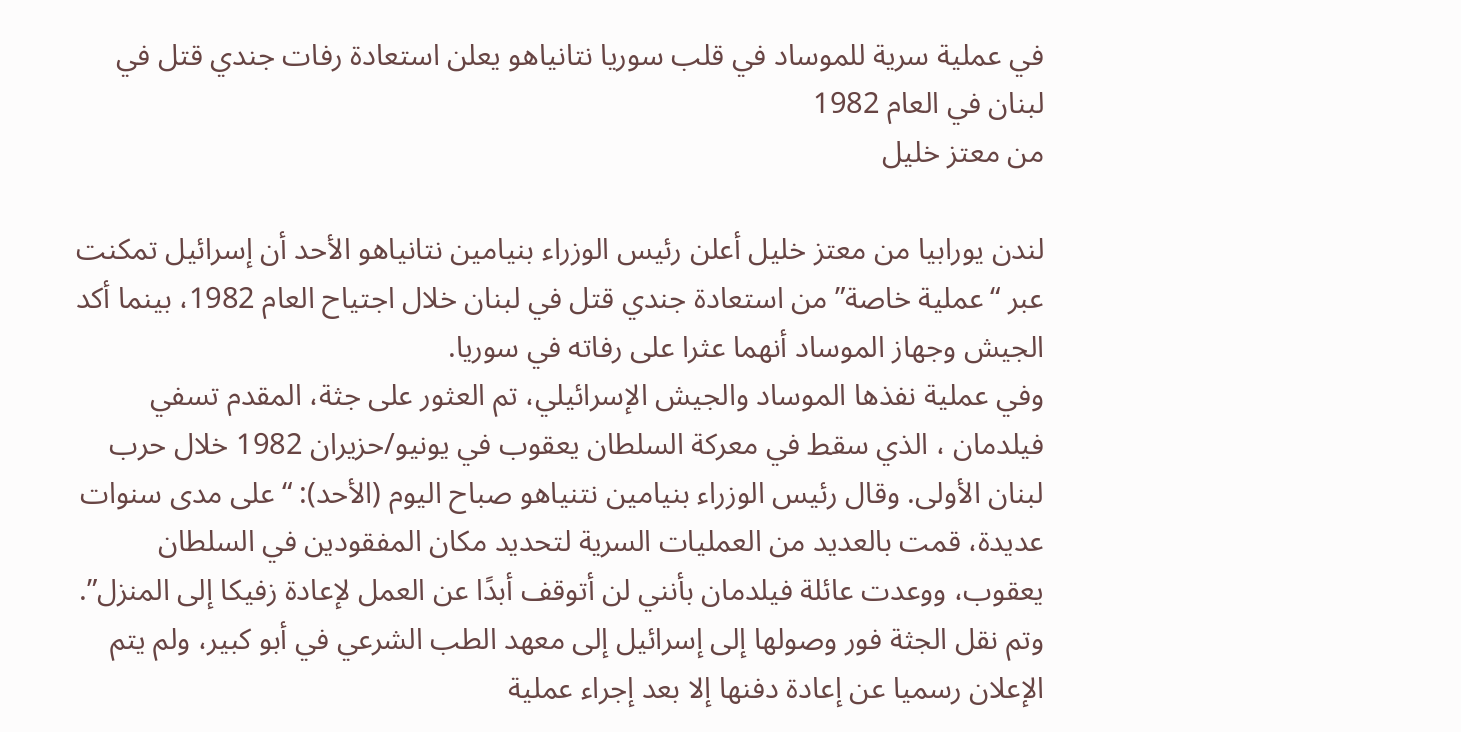في عملية سرية للموساد في قلب سوريا نتانياهو يعلن استعادة رفات جندي قتل في لبنان في العام 1982
من معتز خليل

لندن يورابيا من معتز خليل أعلن رئيس الوزراء بنيامين نتانياهو الأحد أن إسرائيل تمكنت عبر “عملية خاصة” من استعادة جندي قتل في لبنان خلال اجتياح العام 1982، بينما أكد الجيش وجهاز الموساد أنهما عثرا على رفاته في سوريا.
وفي عملية نفذها الموساد والجيش الإسرائيلي، تم العثور على جثة، المقدم تسفي فيلدمان ، الذي سقط في معركة السلطان يعقوب في يونيو/حزيران 1982 خلال حرب لبنان الأولى. وقال رئيس الوزراء بنيامين نتنياهو صباح اليوم (الأحد): “على مدى سنوات عديدة، قمت بالعديد من العمليات السرية لتحديد مكان المفقودين في السلطان يعقوب، ووعدت عائلة فيلدمان بأنني لن أتوقف أبدًا عن العمل لإعادة زفيكا إلى المنزل”.
وتم نقل الجثة فور وصولها إلى إسرائيل إلى معهد الطب الشرعي في أبو كبير، ولم يتم الإعلان رسميا عن إعادة دفنها إلا بعد إجراء عملية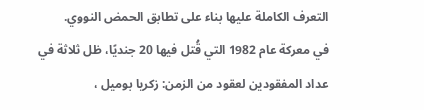التعرف الكاملة عليها بناء على تطابق الحمض النووي.
في معركة عام 1982 التي قُتل فيها 20 جنديًا، ظل ثلاثة في عداد المفقودين لعقود من الزمن: زكريا بوميل ،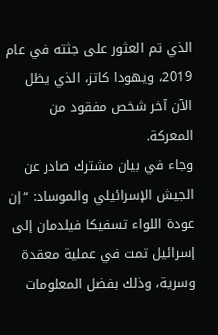الذي تم العثور على جثته في عام 2019، ويهودا كاتز، الذي يظل الآن آخر شخص مفقود من المعركة.
وجاء في بيان مشترك صادر عن الجيش الإسرائيلي والموساد: “إن عودة اللواء تسفيكا فيلدمان إلى إسرائيل تمت في عملية معقدة وسرية، وذلك بفضل المعلومات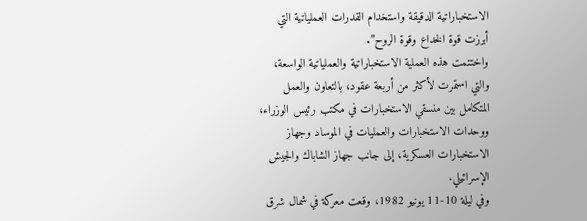الاستخباراتية الدقيقة واستخدام القدرات العملياتية التي أبرزت قوة الخداع وقوة الروح”.
واختتمت هذه العملية الاستخباراتية والعملياتية الواسعة، والتي استمرت لأكثر من أربعة عقود، بالتعاون والعمل المتكامل بين منسقي الاستخبارات في مكتب رئيس الوزراء، ووحدات الاستخبارات والعمليات في الموساد وجهاز الاستخبارات العسكرية، إلى جانب جهاز الشاباك والجيش الإسرائيلي.
وفي ليلة 10-11 يونيو 1982، وقعت معركة في شمال شرق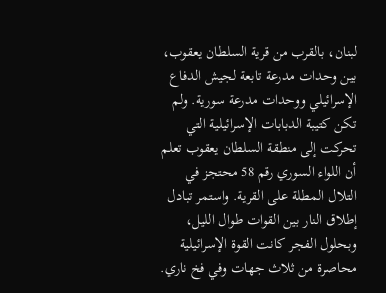لبنان، بالقرب من قرية السلطان يعقوب، بين وحدات مدرعة تابعة لجيش الدفاع الإسرائيلي ووحدات مدرعة سورية. ولم تكن كتيبة الدبابات الإسرائيلية التي تحركت إلى منطقة السلطان يعقوب تعلم أن اللواء السوري رقم 58 محتجز في التلال المطلة على القرية. واستمر تبادل إطلاق النار بين القوات طوال الليل، وبحلول الفجر كانت القوة الإسرائيلية محاصرة من ثلاث جهات وفي فخ ناري.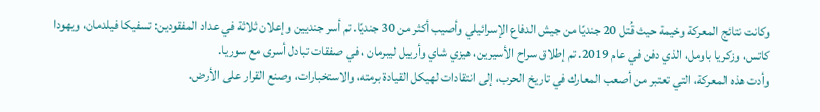وكانت نتائج المعركة وخيمة حيث قُتل 20 جنديًا من جيش الدفاع الإسرائيلي وأصيب أكثر من 30 جنديًا. تم أسر جنديين وإعلان ثلاثة في عداد المفقودين: تسفيكا فيلدمان، ويهودا كاتس، وزكريا باومل، الذي دفن في عام 2019. تم إطلاق سراح الأسيرين، هيزي شاي وأرييل ليبرمان ، في صفقات تبادل أسرى مع سوريا.
وأدت هذه المعركة، التي تعتبر من أصعب المعارك في تاريخ الحرب، إلى انتقادات لهيكل القيادة برمته، والاستخبارات، وصنع القرار على الأرض.